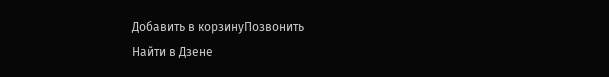Добавить в корзинуПозвонить
Найти в Дзене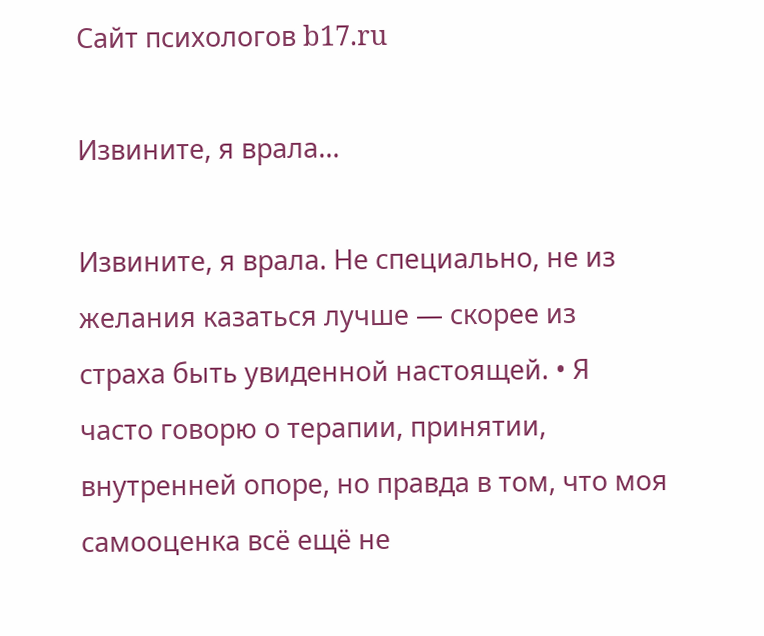Сайт психологов b17.ru

Извините, я врала…

Извините, я врала. Не специально, не из желания казаться лучше — скорее из страха быть увиденной настоящей. • Я часто говорю о терапии, принятии, внутренней опоре, но правда в том, что моя самооценка всё ещё не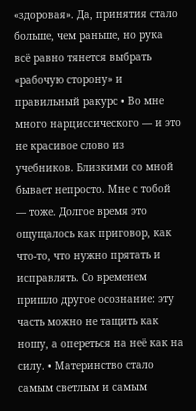«здоровая». Да, принятия стало больше, чем раньше, но рука всё равно тянется выбрать «рабочую сторону» и правильный ракурс • Во мне много нарциссического — и это не красивое слово из учебников. Близкими со мной бывает непросто. Мне с тобой — тоже. Долгое время это ощущалось как приговор, как что-то, что нужно прятать и исправлять. Со временем пришло другое осознание: эту часть можно не тащить как ношу, а опереться на неё как на силу. • Материнство стало самым светлым и самым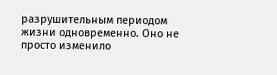разрушительным периодом жизни одновременно. Оно не просто изменило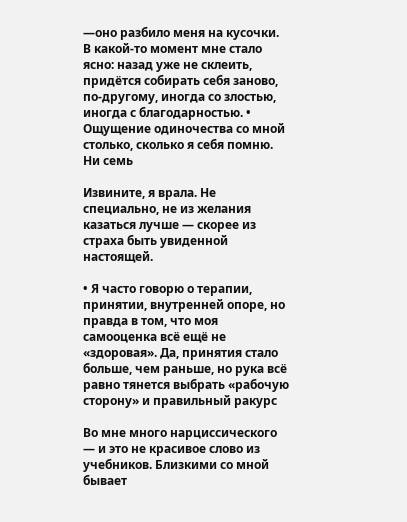—оно разбило меня на кусочки. В какой-то момент мне стало ясно: назад уже не склеить, придётся собирать себя заново, по-другому, иногда со злостью, иногда с благодарностью. • Ощущение одиночества со мной столько, сколько я себя помню. Ни семь

Извините, я врала. Не специально, не из желания казаться лучше — скорее из страха быть увиденной настоящей.

• Я часто говорю о терапии, принятии, внутренней опоре, но правда в том, что моя самооценка всё ещё не «здоровая». Да, принятия стало больше, чем раньше, но рука всё равно тянется выбрать «рабочую сторону» и правильный ракурс

Во мне много нарциссического — и это не красивое слово из учебников. Близкими со мной бывает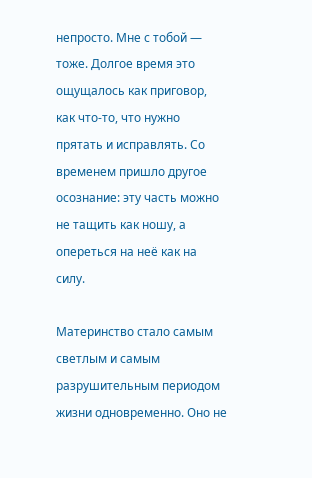непросто. Мне с тобой — тоже. Долгое время это ощущалось как приговор, как что-то, что нужно прятать и исправлять. Со временем пришло другое осознание: эту часть можно не тащить как ношу, а опереться на неё как на силу.

Материнство стало самым светлым и самым разрушительным периодом жизни одновременно. Оно не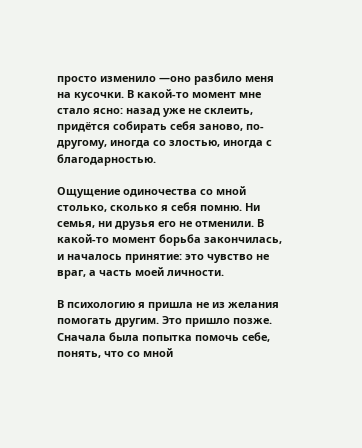просто изменило —оно разбило меня на кусочки. В какой-то момент мне стало ясно: назад уже не склеить, придётся собирать себя заново, по-другому, иногда со злостью, иногда с благодарностью.

Ощущение одиночества со мной столько, сколько я себя помню. Ни семья, ни друзья его не отменили. В какой-то момент борьба закончилась, и началось принятие: это чувство не враг, а часть моей личности.

В психологию я пришла не из желания помогать другим. Это пришло позже. Сначала была попытка помочь себе, понять, что со мной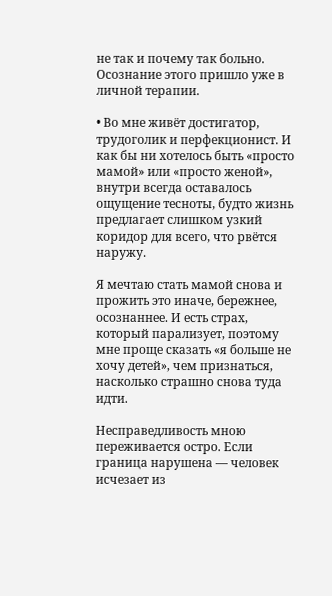не так и почему так больно. Осознание этого пришло уже в личной терапии.

• Во мне живёт достигатор, трудоголик и перфекционист. И как бы ни хотелось быть «просто мамой» или «просто женой», внутри всегда оставалось ощущение тесноты, будто жизнь предлагает слишком узкий коридор для всего, что рвётся наружу.

Я мечтаю стать мамой снова и прожить это иначе, бережнее, осознаннее. И есть страх, который парализует, поэтому мне проще сказать «я больше не хочу детей», чем признаться, насколько страшно снова туда идти.

Несправедливость мною переживается остро. Если граница нарушена — человек исчезает из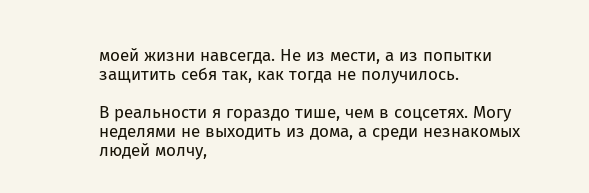моей жизни навсегда. Не из мести, а из попытки защитить себя так, как тогда не получилось.

В реальности я гораздо тише, чем в соцсетях. Могу неделями не выходить из дома, а среди незнакомых людей молчу,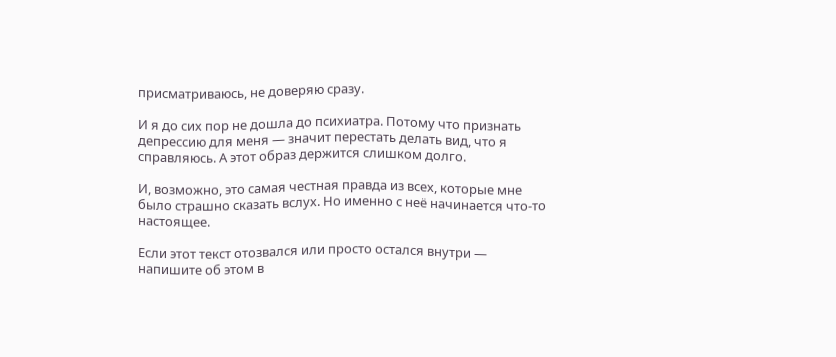присматриваюсь, не доверяю сразу.

И я до сих пор не дошла до психиатра. Потому что признать депрессию для меня — значит перестать делать вид, что я справляюсь. А этот образ держится слишком долго.

И, возможно, это самая честная правда из всех, которые мне было страшно сказать вслух. Но именно с неё начинается что-то настоящее.

Если этот текст отозвался или просто остался внутри — напишите об этом в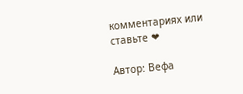комментариях или ставьте ❤

Автор: Вефа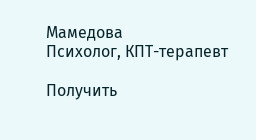Мамедова
Психолог, КПТ-терапевт

Получить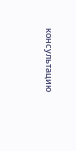консультацию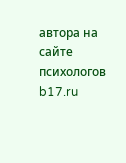автора на сайте психологов b17.ru